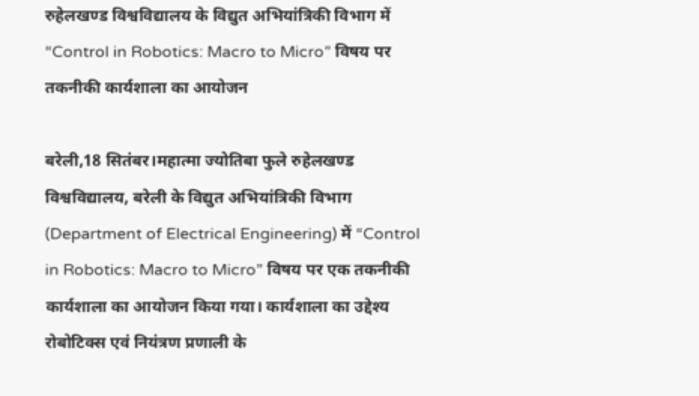रुहेलखण्ड विश्वविद्यालय के विद्युत अभियांत्रिकी विभाग में “Control in Robotics: Macro to Micro” विषय पर तकनीकी कार्यशाला का आयोजन

बरेली,18 सितंबर।महात्मा ज्योतिबा फुले रुहेलखण्ड विश्वविद्यालय, बरेली के विद्युत अभियांत्रिकी विभाग (Department of Electrical Engineering) में “Control in Robotics: Macro to Micro” विषय पर एक तकनीकी कार्यशाला का आयोजन किया गया। कार्यशाला का उद्देश्य रोबोटिक्स एवं नियंत्रण प्रणाली के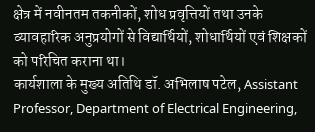क्षेत्र में नवीनतम तकनीकों, शोध प्रवृत्तियों तथा उनके व्यावहारिक अनुप्रयोगों से विद्यार्थियों, शोधार्थियों एवं शिक्षकों को परिचित कराना था।
कार्यशाला के मुख्य अतिथि डॉ. अभिलाष पटेल, Assistant Professor, Department of Electrical Engineering,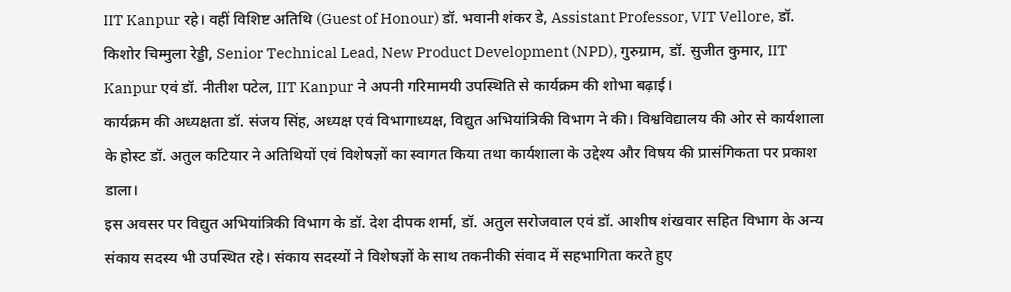IIT Kanpur रहे। वहीं विशिष्ट अतिथि (Guest of Honour) डॉ. भवानी शंकर डे, Assistant Professor, VIT Vellore, डॉ. किशोर चिम्मुला रेड्डी, Senior Technical Lead, New Product Development (NPD), गुरुग्राम, डॉ. सुजीत कुमार, IIT Kanpur एवं डॉ. नीतीश पटेल, IIT Kanpur ने अपनी गरिमामयी उपस्थिति से कार्यक्रम की शोभा बढ़ाई।
कार्यक्रम की अध्यक्षता डॉ. संजय सिंह, अध्यक्ष एवं विभागाध्यक्ष, विद्युत अभियांत्रिकी विभाग ने की। विश्वविद्यालय की ओर से कार्यशाला के होस्ट डॉ. अतुल कटियार ने अतिथियों एवं विशेषज्ञों का स्वागत किया तथा कार्यशाला के उद्देश्य और विषय की प्रासंगिकता पर प्रकाश डाला।
इस अवसर पर विद्युत अभियांत्रिकी विभाग के डॉ. देश दीपक शर्मा, डॉ. अतुल सरोजवाल एवं डॉ. आशीष शंखवार सहित विभाग के अन्य संकाय सदस्य भी उपस्थित रहे। संकाय सदस्यों ने विशेषज्ञों के साथ तकनीकी संवाद में सहभागिता करते हुए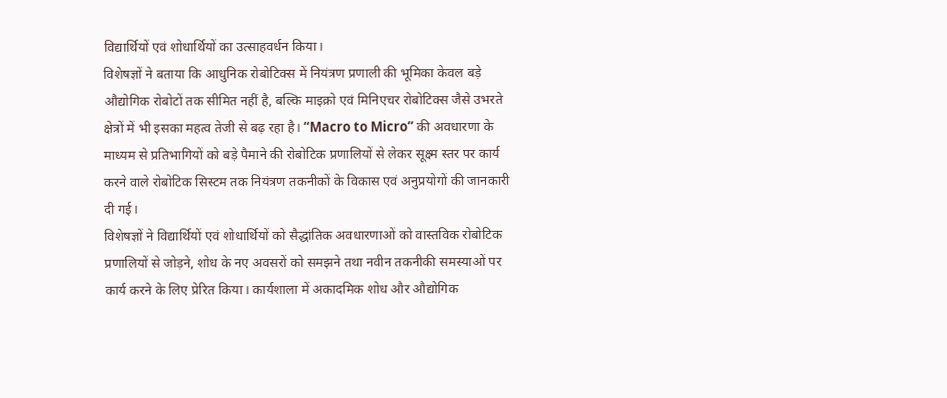विद्यार्थियों एवं शोधार्थियों का उत्साहवर्धन किया।
विशेषज्ञों ने बताया कि आधुनिक रोबोटिक्स में नियंत्रण प्रणाली की भूमिका केवल बड़े औद्योगिक रोबोटों तक सीमित नहीं है, बल्कि माइक्रो एवं मिनिएचर रोबोटिक्स जैसे उभरते क्षेत्रों में भी इसका महत्व तेजी से बढ़ रहा है। “Macro to Micro” की अवधारणा के माध्यम से प्रतिभागियों को बड़े पैमाने की रोबोटिक प्रणालियों से लेकर सूक्ष्म स्तर पर कार्य करने वाले रोबोटिक सिस्टम तक नियंत्रण तकनीकों के विकास एवं अनुप्रयोगों की जानकारी दी गई।
विशेषज्ञों ने विद्यार्थियों एवं शोधार्थियों को सैद्धांतिक अवधारणाओं को वास्तविक रोबोटिक प्रणालियों से जोड़ने, शोध के नए अवसरों को समझने तथा नवीन तकनीकी समस्याओं पर कार्य करने के लिए प्रेरित किया। कार्यशाला में अकादमिक शोध और औद्योगिक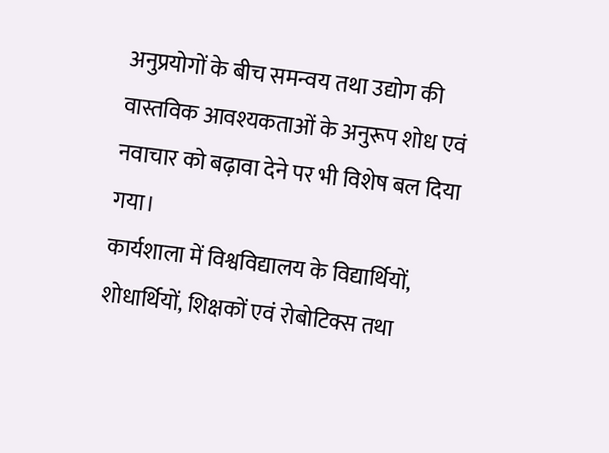अनुप्रयोगों के बीच समन्वय तथा उद्योग की वास्तविक आवश्यकताओं के अनुरूप शोध एवं नवाचार को बढ़ावा देने पर भी विशेष बल दिया गया।
कार्यशाला में विश्वविद्यालय के विद्यार्थियों, शोधार्थियों, शिक्षकों एवं रोबोटिक्स तथा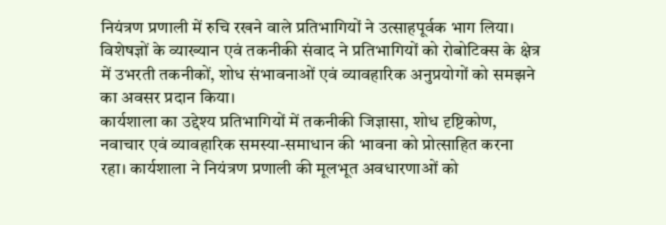नियंत्रण प्रणाली में रुचि रखने वाले प्रतिभागियों ने उत्साहपूर्वक भाग लिया। विशेषज्ञों के व्याख्यान एवं तकनीकी संवाद ने प्रतिभागियों को रोबोटिक्स के क्षेत्र में उभरती तकनीकों, शोध संभावनाओं एवं व्यावहारिक अनुप्रयोगों को समझने का अवसर प्रदान किया।
कार्यशाला का उद्देश्य प्रतिभागियों में तकनीकी जिज्ञासा, शोध दृष्टिकोण, नवाचार एवं व्यावहारिक समस्या-समाधान की भावना को प्रोत्साहित करना रहा। कार्यशाला ने नियंत्रण प्रणाली की मूलभूत अवधारणाओं को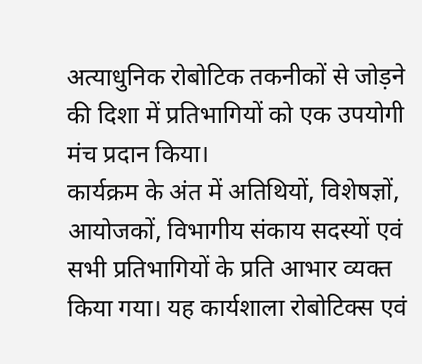अत्याधुनिक रोबोटिक तकनीकों से जोड़ने की दिशा में प्रतिभागियों को एक उपयोगी मंच प्रदान किया।
कार्यक्रम के अंत में अतिथियों, विशेषज्ञों, आयोजकों, विभागीय संकाय सदस्यों एवं सभी प्रतिभागियों के प्रति आभार व्यक्त किया गया। यह कार्यशाला रोबोटिक्स एवं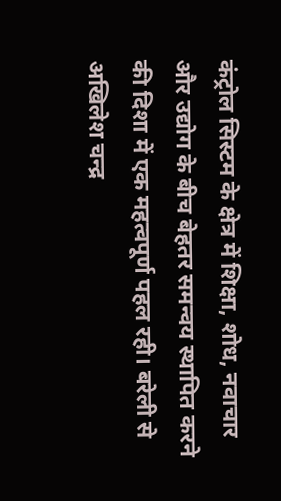कंट्रोल सिस्टम के क्षेत्र में शिक्षा, शोध, नवाचार और उद्योग के बीच बेहतर समन्वय स्थापित करने की दिशा में एक महत्वपूर्ण पहल रही। बरेली से अखिलेश चन्द्र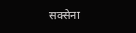सक्सेना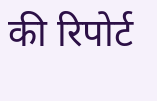की रिपोर्ट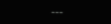---